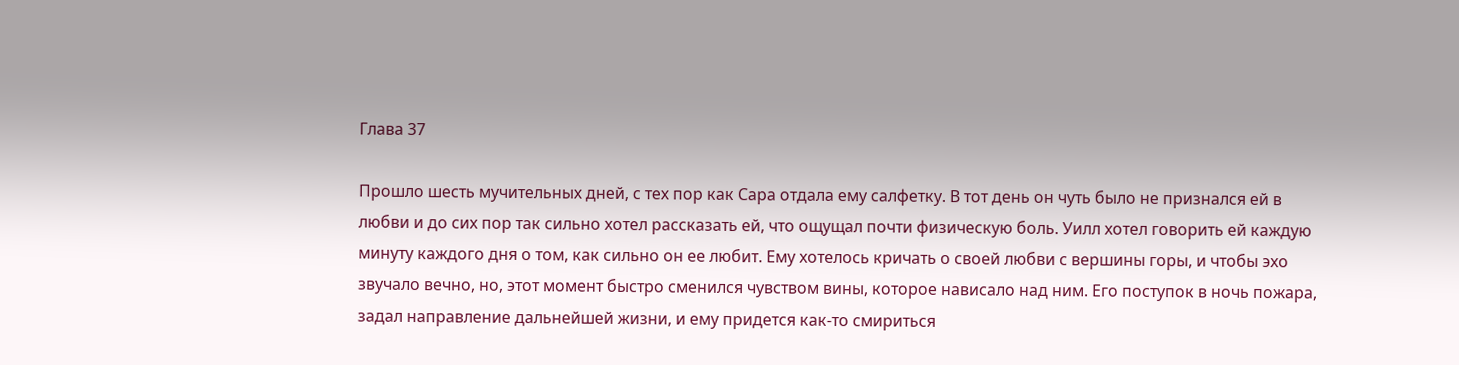Глава 37

Прошло шесть мучительных дней, с тех пор как Сара отдала ему салфетку. В тот день он чуть было не признался ей в любви и до сих пор так сильно хотел рассказать ей, что ощущал почти физическую боль. Уилл хотел говорить ей каждую минуту каждого дня о том, как сильно он ее любит. Ему хотелось кричать о своей любви с вершины горы, и чтобы эхо звучало вечно, но, этот момент быстро сменился чувством вины, которое нависало над ним. Его поступок в ночь пожара, задал направление дальнейшей жизни, и ему придется как-то смириться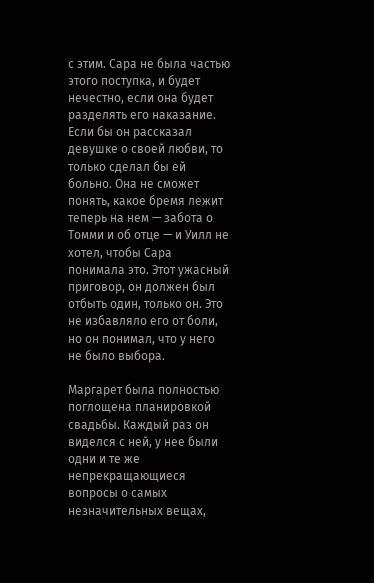с этим. Сара не была частью этого поступка, и будет нечестно, если она будет разделять его наказание. Если бы он рассказал девушке о своей любви, то только сделал бы ей больно. Она не сможет понять, какое бремя лежит теперь на нем — забота о Томми и об отце — и Уилл не хотел, чтобы Сара понимала это. Этот ужасный приговор, он должен был отбыть один, только он. Это не избавляло его от боли, но он понимал, что у него не было выбора.

Маргарет была полностью поглощена планировкой свадьбы. Каждый раз он виделся с ней, у нее были одни и те же непрекращающиеся вопросы о самых незначительных вещах,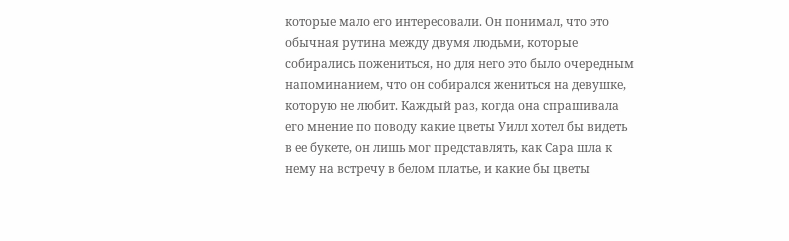которые мало его интересовали. Он понимал, что это обычная рутина между двумя людьми, которые собирались пожениться, но для него это было очередным напоминанием, что он собирался жениться на девушке, которую не любит. Каждый раз, когда она спрашивала его мнение по поводу какие цветы Уилл хотел бы видеть в ее букете, он лишь мог представлять, как Сара шла к нему на встречу в белом платье, и какие бы цветы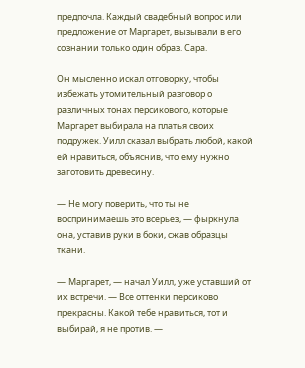предпочла. Каждый свадебный вопрос или предложение от Маргарет, вызывали в его сознании только один образ. Сара.

Он мысленно искал отговорку, чтобы избежать утомительный разговор о различных тонах персикового, которые Маргарет выбирала на платья своих подружек. Уилл сказал выбрать любой, какой ей нравиться, объяснив, что ему нужно заготовить древесину.

— Не могу поверить, что ты не воспринимаешь это всерьез, — фыркнула она, уставив руки в боки, сжав образцы ткани.

— Маргарет, — начал Уилл, уже уставший от их встречи. — Все оттенки персиково прекрасны. Какой тебе нравиться, тот и выбирай, я не против. —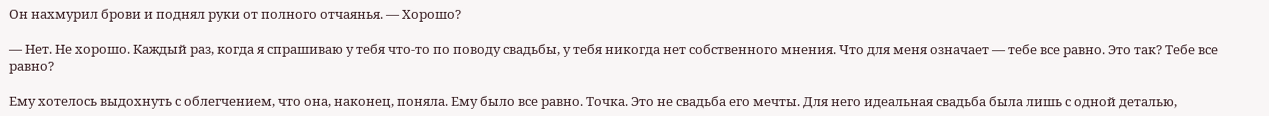Он нахмурил брови и поднял руки от полного отчаянья. — Хорошо?

— Нет. Не хорошо. Каждый раз, когда я спрашиваю у тебя что-то по поводу свадьбы, у тебя никогда нет собственного мнения. Что для меня означает — тебе все равно. Это так? Тебе все равно?

Ему хотелось выдохнуть с облегчением, что она, наконец, поняла. Ему было все равно. Точка. Это не свадьба его мечты. Для него идеальная свадьба была лишь с одной деталью,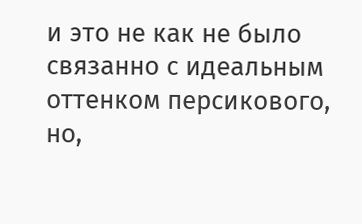и это не как не было связанно с идеальным оттенком персикового, но,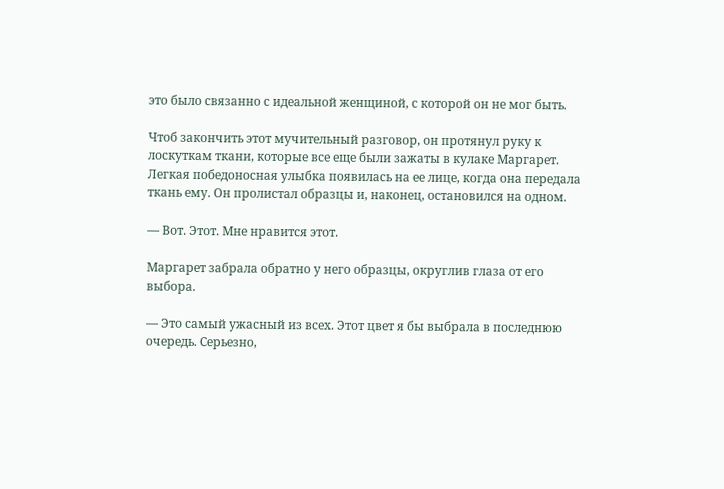это было связанно с идеальной женщиной, с которой он не мог быть.

Чтоб закончить этот мучительный разговор, он протянул руку к лоскуткам ткани, которые все еще были зажаты в кулаке Маргарет. Легкая победоносная улыбка появилась на ее лице, когда она передала ткань ему. Он пролистал образцы и, наконец, остановился на одном.

— Вот. Этот. Мне нравится этот.

Маргарет забрала обратно у него образцы, округлив глаза от его выбора.

— Это самый ужасный из всех. Этот цвет я бы выбрала в последнюю очередь. Серьезно,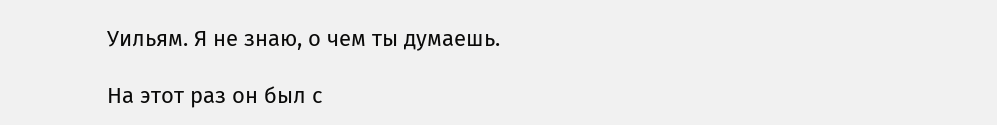Уильям. Я не знаю, о чем ты думаешь.

На этот раз он был с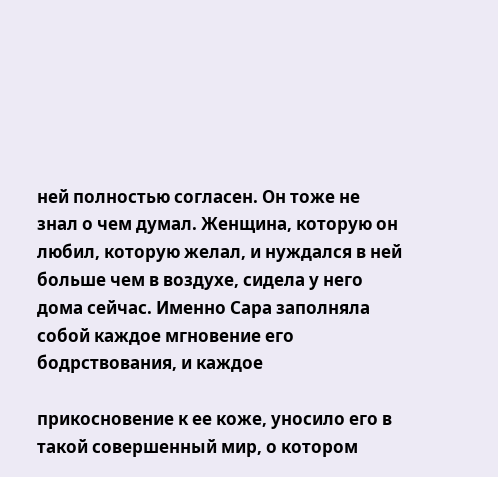ней полностью согласен. Он тоже не знал о чем думал. Женщина, которую он любил, которую желал, и нуждался в ней больше чем в воздухе, сидела у него дома сейчас. Именно Сара заполняла собой каждое мгновение его бодрствования, и каждое

прикосновение к ее коже, уносило его в такой совершенный мир, о котором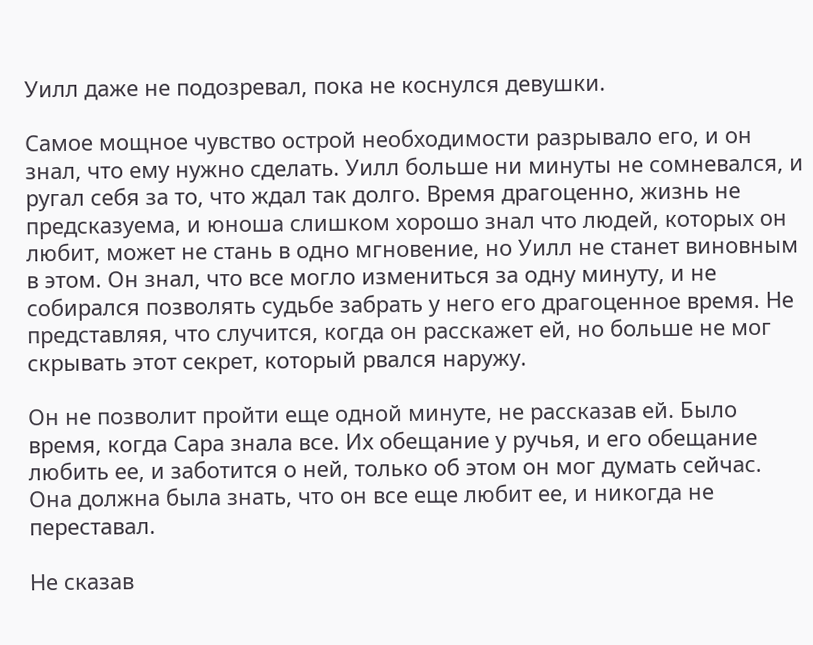Уилл даже не подозревал, пока не коснулся девушки.

Самое мощное чувство острой необходимости разрывало его, и он знал, что ему нужно сделать. Уилл больше ни минуты не сомневался, и ругал себя за то, что ждал так долго. Время драгоценно, жизнь не предсказуема, и юноша слишком хорошо знал что людей, которых он любит, может не стань в одно мгновение, но Уилл не станет виновным в этом. Он знал, что все могло измениться за одну минуту, и не собирался позволять судьбе забрать у него его драгоценное время. Не представляя, что случится, когда он расскажет ей, но больше не мог скрывать этот секрет, который рвался наружу.

Он не позволит пройти еще одной минуте, не рассказав ей. Было время, когда Сара знала все. Их обещание у ручья, и его обещание любить ее, и заботится о ней, только об этом он мог думать сейчас. Она должна была знать, что он все еще любит ее, и никогда не переставал.

Не сказав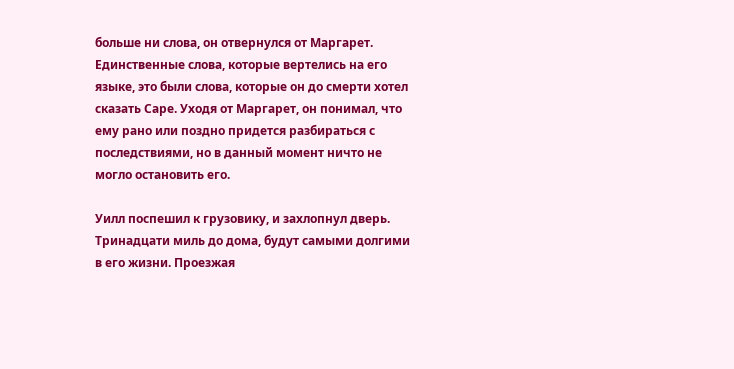больше ни слова, он отвернулся от Маргарет. Единственные слова, которые вертелись на его языке, это были слова, которые он до смерти хотел сказать Саре. Уходя от Маргарет, он понимал, что ему рано или поздно придется разбираться с последствиями, но в данный момент ничто не могло остановить его.

Уилл поспешил к грузовику, и захлопнул дверь. Тринадцати миль до дома, будут самыми долгими в его жизни. Проезжая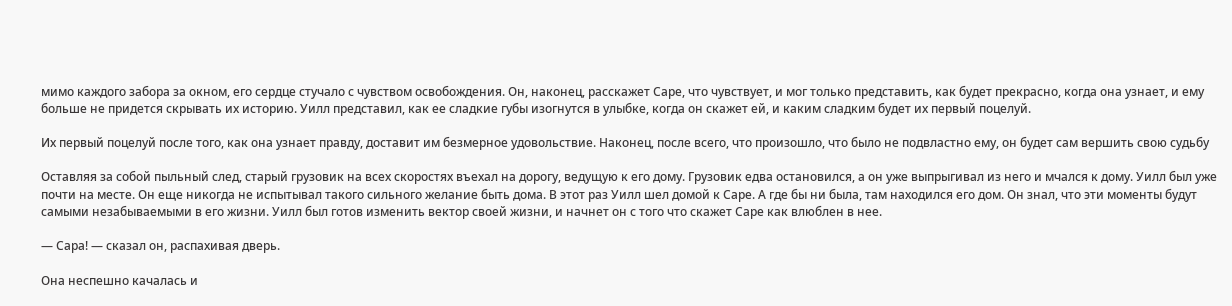мимо каждого забора за окном, его сердце стучало с чувством освобождения. Он, наконец, расскажет Саре, что чувствует, и мог только представить, как будет прекрасно, когда она узнает, и ему больше не придется скрывать их историю. Уилл представил, как ее сладкие губы изогнутся в улыбке, когда он скажет ей, и каким сладким будет их первый поцелуй.

Их первый поцелуй после того, как она узнает правду, доставит им безмерное удовольствие. Наконец, после всего, что произошло, что было не подвластно ему, он будет сам вершить свою судьбу

Оставляя за собой пыльный след, старый грузовик на всех скоростях въехал на дорогу, ведущую к его дому. Грузовик едва остановился, а он уже выпрыгивал из него и мчался к дому. Уилл был уже почти на месте. Он еще никогда не испытывал такого сильного желание быть дома. В этот раз Уилл шел домой к Саре. А где бы ни была, там находился его дом. Он знал, что эти моменты будут самыми незабываемыми в его жизни. Уилл был готов изменить вектор своей жизни, и начнет он с того что скажет Саре как влюблен в нее.

— Сара! — сказал он, распахивая дверь.

Она неспешно качалась и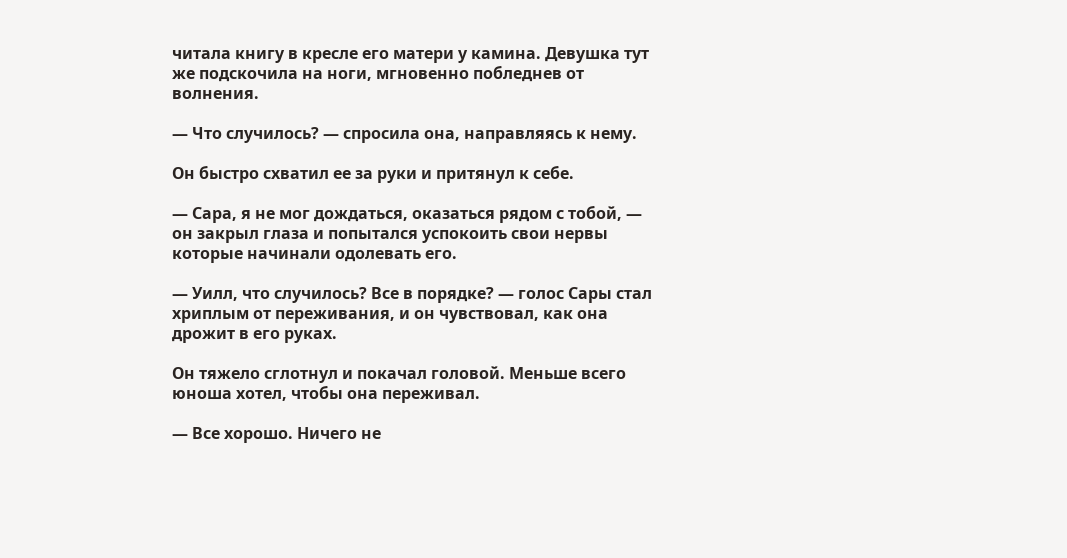читала книгу в кресле его матери у камина. Девушка тут же подскочила на ноги, мгновенно побледнев от волнения.

— Что случилось? — спросила она, направляясь к нему.

Он быстро схватил ее за руки и притянул к себе.

— Сара, я не мог дождаться, оказаться рядом с тобой, — он закрыл глаза и попытался успокоить свои нервы которые начинали одолевать его.

— Уилл, что случилось? Все в порядке? — голос Сары стал хриплым от переживания, и он чувствовал, как она дрожит в его руках.

Он тяжело сглотнул и покачал головой. Меньше всего юноша хотел, чтобы она переживал.

— Все хорошо. Ничего не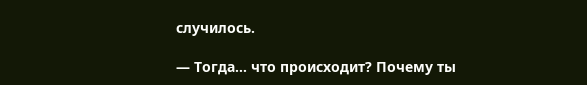случилось.

— Тогда… что происходит? Почему ты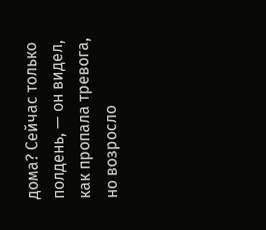дома? Сейчас только полдень, — он видел, как пропала тревога, но возросло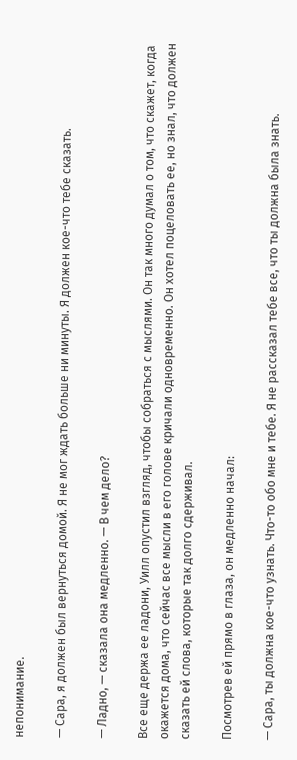непонимание.

— Сара, я должен был вернуться домой. Я не мог ждать больше ни минуты. Я должен кое-что тебе сказать.

— Ладно, — сказала она медленно. — В чем дело?

Все еще держа ее ладони, Уилл опустил взгляд, чтобы собраться с мыслями. Он так много думал о том, что скажет, когда окажется дома, что сейчас все мысли в его голове кричали одновременно. Он хотел поцеловать ее, но знал, что должен сказать ей слова, которые так долго сдерживал.

Посмотрев ей прямо в глаза, он медленно начал:

— Сара, ты должна кое-что узнать. Что-то обо мне и тебе. Я не рассказал тебе все, что ты должна была знать.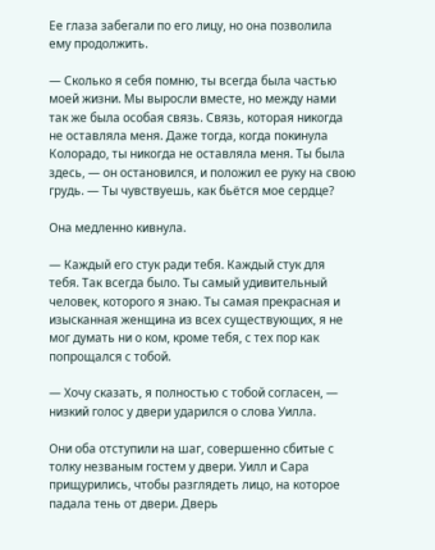Ее глаза забегали по его лицу, но она позволила ему продолжить.

— Сколько я себя помню, ты всегда была частью моей жизни. Мы выросли вместе, но между нами так же была особая связь. Связь, которая никогда не оставляла меня. Даже тогда, когда покинула Колорадо, ты никогда не оставляла меня. Ты была здесь, — он остановился, и положил ее руку на свою грудь. — Ты чувствуешь, как бьётся мое сердце?

Она медленно кивнула.

— Каждый его стук ради тебя. Каждый стук для тебя. Так всегда было. Ты самый удивительный человек, которого я знаю. Ты самая прекрасная и изысканная женщина из всех существующих, я не мог думать ни о ком, кроме тебя, с тех пор как попрощался с тобой.

— Хочу сказать, я полностью с тобой согласен, — низкий голос у двери ударился о слова Уилла.

Они оба отступили на шаг, совершенно сбитые с толку незваным гостем у двери. Уилл и Сара прищурились, чтобы разглядеть лицо, на которое падала тень от двери. Дверь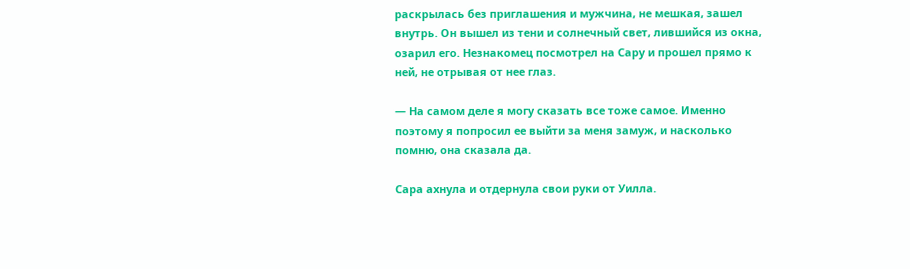раскрылась без приглашения и мужчина, не мешкая, зашел внутрь. Он вышел из тени и солнечный свет, лившийся из окна, озарил его. Незнакомец посмотрел на Сару и прошел прямо к ней, не отрывая от нее глаз.

— На самом деле я могу сказать все тоже самое. Именно поэтому я попросил ее выйти за меня замуж, и насколько помню, она сказала да.

Сара ахнула и отдернула свои руки от Уилла.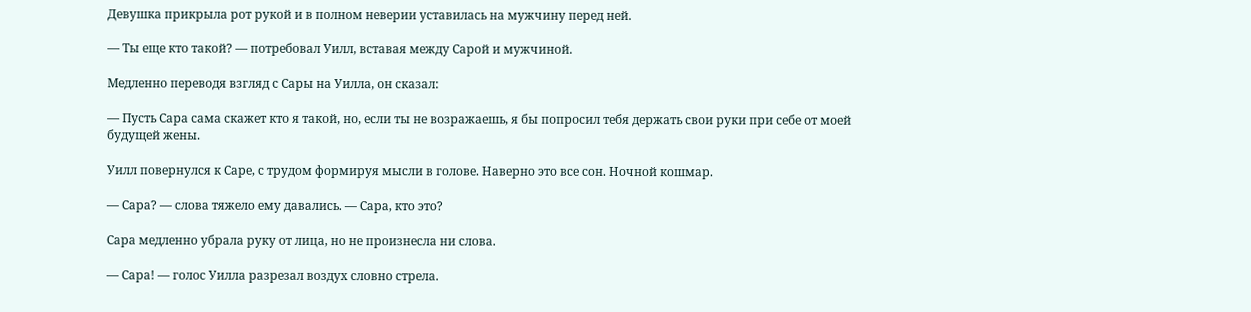Девушка прикрыла рот рукой и в полном неверии уставилась на мужчину перед ней.

— Ты еще кто такой? — потребовал Уилл, вставая между Сарой и мужчиной.

Медленно переводя взгляд с Сары на Уилла, он сказал:

— Пусть Сара сама скажет кто я такой, но, если ты не возражаешь, я бы попросил тебя держать свои руки при себе от моей будущей жены.

Уилл повернулся к Саре, с трудом формируя мысли в голове. Наверно это все сон. Ночной кошмар.

— Сара? — слова тяжело ему давались. — Сара, кто это?

Сара медленно убрала руку от лица, но не произнесла ни слова.

— Сара! — голос Уилла разрезал воздух словно стрела.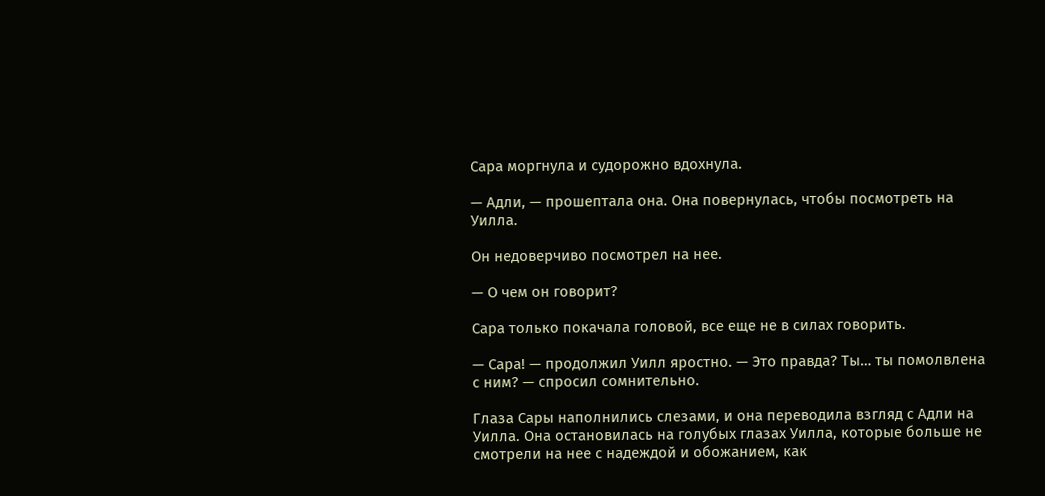Сара моргнула и судорожно вдохнула.

— Адли, — прошептала она. Она повернулась, чтобы посмотреть на Уилла.

Он недоверчиво посмотрел на нее.

— О чем он говорит?

Сара только покачала головой, все еще не в силах говорить.

— Сара! — продолжил Уилл яростно. — Это правда? Ты… ты помолвлена с ним? — спросил сомнительно.

Глаза Сары наполнились слезами, и она переводила взгляд с Адли на Уилла. Она остановилась на голубых глазах Уилла, которые больше не смотрели на нее с надеждой и обожанием, как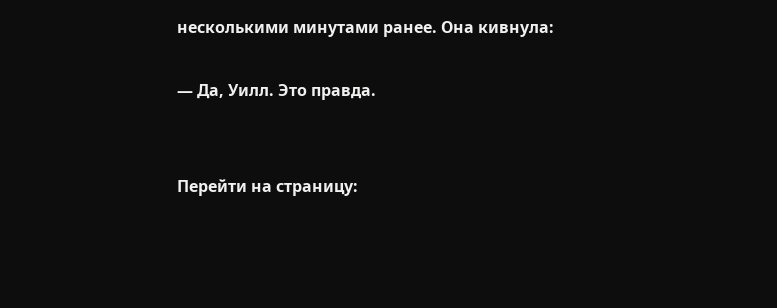несколькими минутами ранее. Она кивнула:

— Да, Уилл. Это правда.


Перейти на страницу: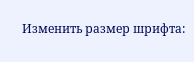Изменить размер шрифта: